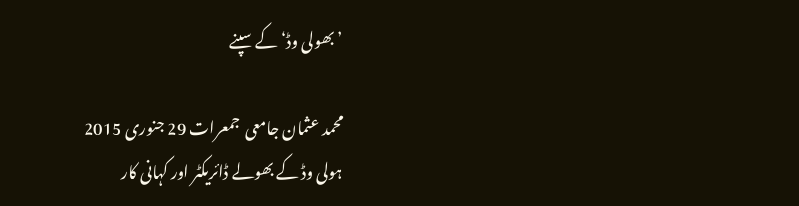’بھولی وڈ‘ کے سپنے

محمد عثمان جامعی  جمعرات 29 جنوری 2015
ہولی وڈ کے بھولے ڈائریکٹر اور کہانی کار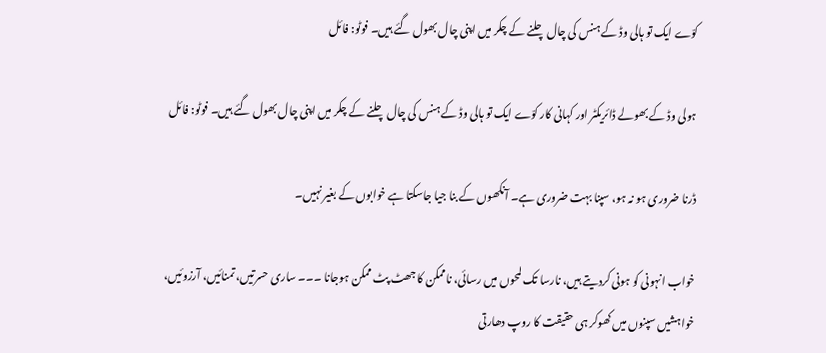کوّے ایک تو ہالی وڈ کے ہنس کی چال چلنے کے چکر میں اپنی چال بھول گئے ہیں۔ فوٹو: فائل

ہولی وڈ کے بھولے ڈائریکٹر اور کہانی کار کوّے ایک تو ہالی وڈ کے ہنس کی چال چلنے کے چکر میں اپنی چال بھول گئے ہیں۔ فوٹو: فائل

ڈرنا ضروری ہو نہ ہو، سپنا بہت ضروری ہے۔ آنکھوں کے بنا جیا جاسکتا ہے خوابوں کے بغیر نہیں۔

خواب انہونی کو ہونی کردیتے ہیں، نارسا تک لمحوں میں رسائی، ناممکن کا جھٹ پٹ ممکن ہوجانا ۔۔۔ ساری حسرتیں، تمنائیں، آرزوئیں، خواہشیں سپنوں میں کھوکر ہی حقیقت کا روپ دھارتی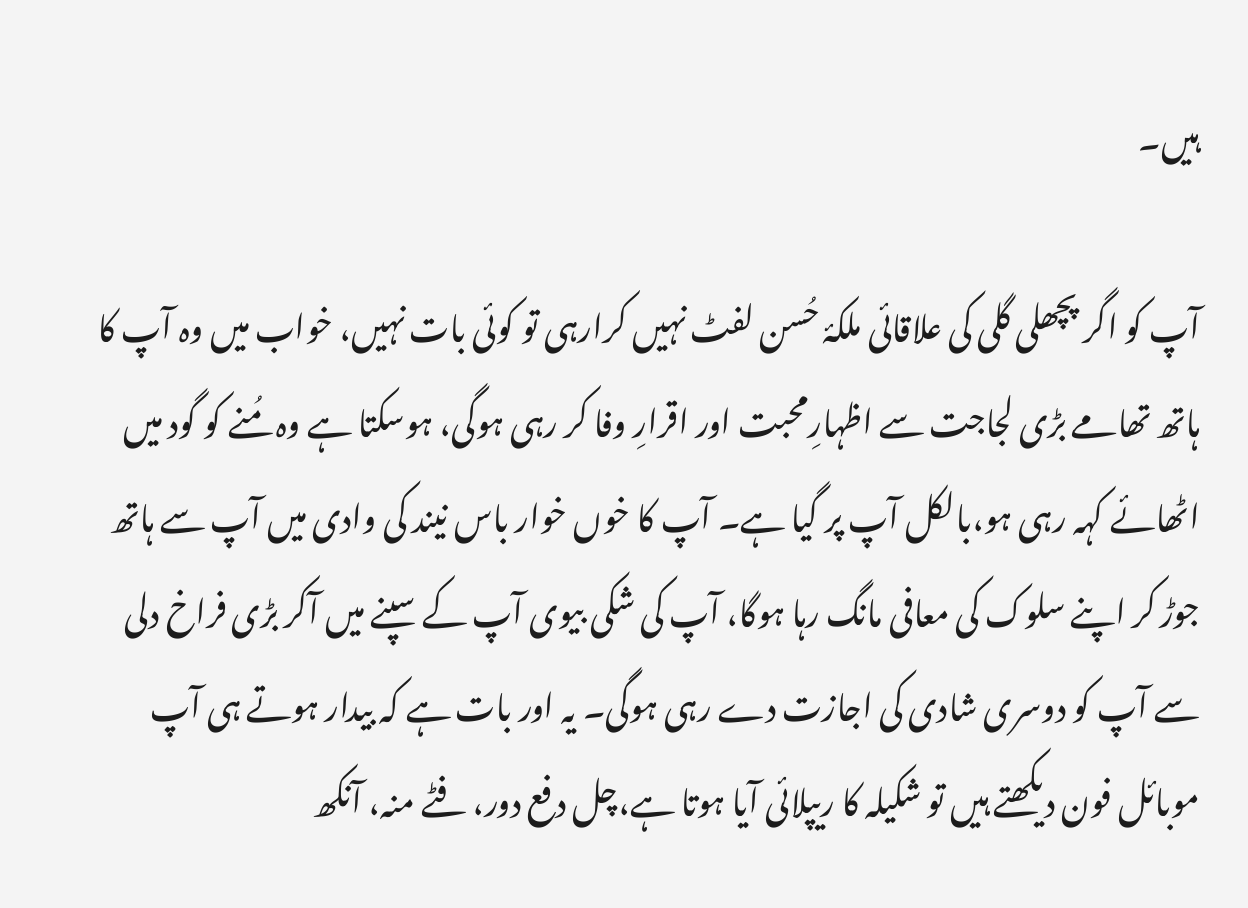ہیں۔

آپ کو اگر پچھلی گلی کی علاقائی ملکۂ حُسن لفٹ نہیں کرارہی تو کوئی بات نہیں، خواب میں وہ آپ کا ہاتھ تھامے بڑی لجاجت سے اظہارِمحبت اور اقرارِ وفا کر رہی ہوگی، ہوسکتا ہے وہ مُنے کو گود میں اٹھائے کہہ رہی ہو،بالکل آپ پر گیا ہے۔ آپ کا خوں خوار باس نیند کی وادی میں آپ سے ہاتھ جوڑ کر اپنے سلوک کی معافی مانگ رہا ہوگا، آپ کی شکی بیوی آپ کے سپنے میں آکر بڑی فراخ دلی سے آپ کو دوسری شادی کی اجازت دے رہی ہوگی۔ یہ اور بات ہے کہ بیدار ہوتے ہی آپ موبائل فون دیکھتے ہیں تو شکیلہ کا ریپلائی آیا ہوتا ہے،چل دفع دور، فٹے منہ، آنکھ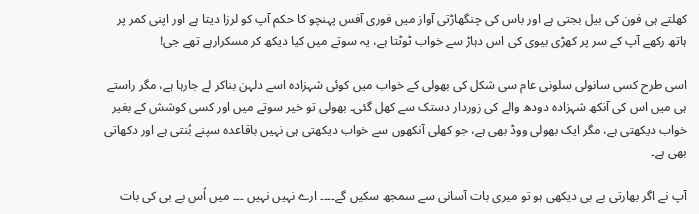کھلتے ہی فون کی بیل بجتی ہے اور باس کی چنگھاڑتی آواز میں فوری آفس پہنچو کا حکم آپ کو لرزا دیتا ہے اور اپنی کمر پر ہاتھ رکھے آپ کے سر پر کھڑی بیوی کی اس دہاڑ سے خواب ٹوٹتا ہے، یہ سوتے میں کیا دیکھ کر مسکرارہے تھے جی!

اسی طرح کسی سانولی سلونی عام سی شکل کی بھولی کے خواب میں کوئی شہزادہ اسے دلہن بناکر لے جارہا ہے، مگر راستے ہی میں اس کی آنکھ شہزادہ دودھ والے کی زوردار دستک سے کھل گئی۔ بھولی تو خیر سوتے میں اور کسی کوشش کے بغیر خواب دیکھتی ہے، مگر ایک بھولی ووڈ بھی ہے، جو کھلی آنکھوں سے خواب دیکھتی ہی نہیں باقاعدہ سپنے بُنتی ہے اور دکھاتی بھی ہے۔

آپ نے اگر بھارتی بے بی دیکھی ہو تو میری بات آسانی سے سمجھ سکیں گے۔۔۔۔ ارے نہیں نہیں ۔۔۔ میں اُس بے بی کی بات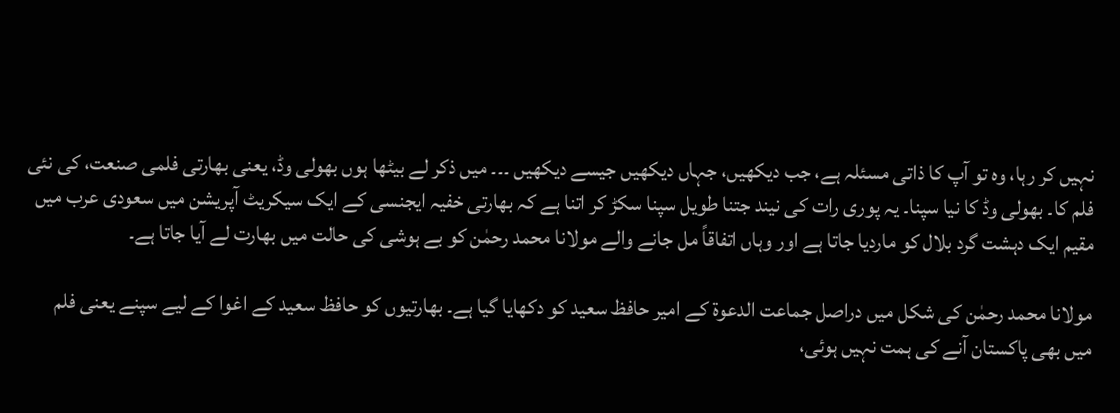نہیں کر رہا، وہ تو آپ کا ذاتی مسئلہ ہے، جب دیکھیں، جہاں دیکھیں جیسے دیکھیں ۔۔۔ میں ذکر لے بیٹھا ہوں بھولی وڈ، یعنی بھارتی فلمی صنعت، کی نئی فلم کا۔ بھولی وڈ کا نیا سپنا۔ یہ پوری رات کی نیند جتنا طویل سپنا سکڑ کر اتنا ہے کہ بھارتی خفیہ ایجنسی کے ایک سیکریٹ آپریشن میں سعودی عرب میں مقیم ایک دہشت گرد بلال کو ماردیا جاتا ہے اور وہاں اتفاقاً مل جانے والے مولانا محمد رحمٰن کو بے ہوشی کی حالت میں بھارت لے آیا جاتا ہے۔

مولانا محمد رحمٰن کی شکل میں دراصل جماعت الدعوۃ کے امیر حافظ سعید کو دکھایا گیا ہے۔ بھارتیوں کو حافظ سعید کے اغوا کے لیے سپنے یعنی فلم میں بھی پاکستان آنے کی ہمت نہیں ہوئی،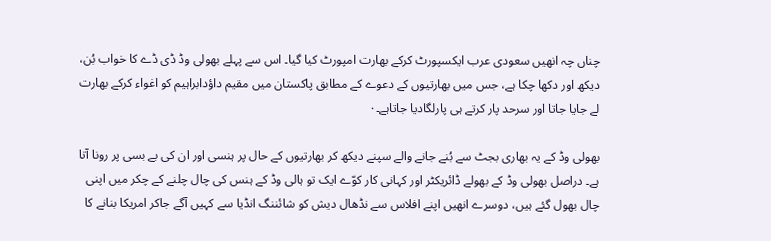چناں چہ انھیں سعودی عرب ایکسپورٹ کرکے بھارت امپورٹ کیا گیا۔ اس سے پہلے بھولی وڈ ڈی ڈے کا خواب بُن، دیکھ اور دکھا چکا ہے، جس میں بھارتیوں کے دعوے کے مطابق پاکستان میں مقیم داؤدابراہیم کو اغواء کرکے بھارت لے جایا جاتا اور سرحد پار کرتے ہی پارلگادیا جاتاہے۔۰

بھولی وڈ کے یہ بھاری بجٹ سے بُنے جانے والے سپنے دیکھ کر بھارتیوں کے حال پر ہنسی اور ان کی بے بسی پر رونا آتا ہے۔ دراصل بھولی وڈ کے بھولے ڈائریکٹر اور کہانی کار کوّے ایک تو ہالی وڈ کے ہنس کی چال چلنے کے چکر میں اپنی چال بھول گئے ہیں، دوسرے انھیں اپنے افلاس سے نڈھال دیش کو شائننگ انڈیا سے کہیں آگے جاکر امریکا بنانے کا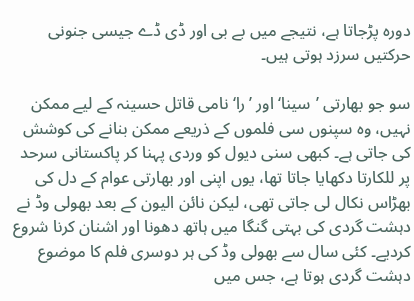دورہ پڑجاتا ہے، نتیجے میں بے بی اور ڈی ڈے جیسی جنونی حرکتیں سرزد ہوتی ہیں۔

سو جو بھارتی ’سینا‘ اور ’را‘ نامی قاتل حسینہ کے لیے ممکن نہیں، وہ سپنوں سی فلموں کے ذریعے ممکن بنانے کی کوشش کی جاتی ہے۔ کبھی سنی دیول کو وردی پہنا کر پاکستانی سرحد پر للکارتا دکھایا جاتا تھا، یوں اپنی اور بھارتی عوام کے دل کی بھڑاس نکال لی جاتی تھی، لیکن نائن الیون کے بعد بھولی وڈ نے دہشت گردی کی بہتی گنگا میں ہاتھ دھونا اور اشنان کرنا شروع کردیے۔ کئی سال سے بھولی وڈ کی ہر دوسری فلم کا موضوع دہشت گردی ہوتا ہے، جس میں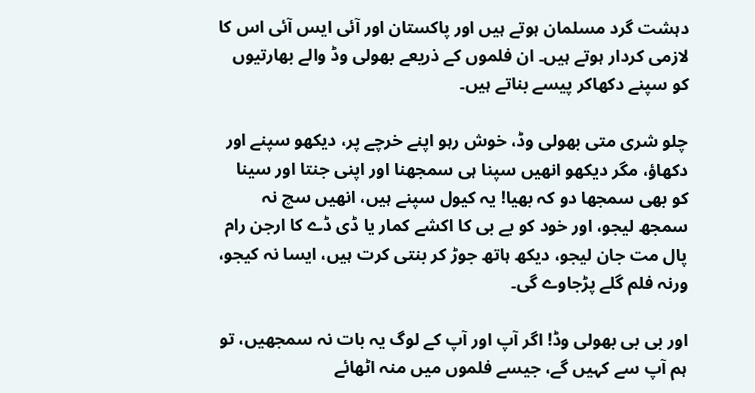دہشت گرد مسلمان ہوتے ہیں اور پاکستان اور آئی ایس آئی اس کا لازمی کردار ہوتے ہیں۔ ان فلموں کے ذریعے بھولی وڈ والے بھارتیوں کو سپنے دکھاکر پیسے بناتے ہیں۔

چلو شری متی بھولی وڈ، خوش رہو اپنے خرچے پر، دیکھو سپنے اور دکھاؤ، مگر دیکھو انھیں سپنا ہی سمجھنا اور اپنی جنتا اور سینا کو بھی سمجھا دو کہ بھیا! یہ کیول سپنے ہیں، انھیں سچ نہ سمجھ لیجو، اور خود کو بے بی کا اکشے کمار یا ڈی ڈے کا ارجن رام پال مت جان لیجو، دیکھ ہاتھ جوڑ کر بنتی کرت ہیں، ایسا نہ کیجو، ورنہ فلم گلے پڑجاوے گی۔

اور بی بی بھولی وڈ! اگر آپ اور آپ کے لوگ یہ بات نہ سمجھیں، تو ہم آپ سے کہیں گے، جیسے فلموں میں منہ اٹھائے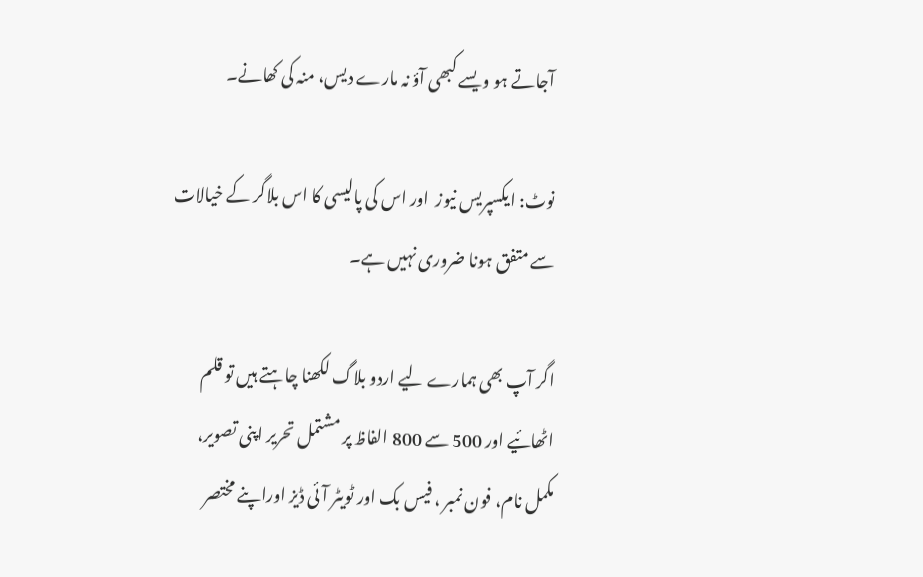آجاتے ہو ویسے کبھی آؤ نہ مارے دیس، منہ کی کھانے۔

نوٹ: ایکسپریس نیوز  اور اس کی پالیسی کا اس بلاگر کے خیالات سے متفق ہونا ضروری نہیں ہے۔

اگر آپ بھی ہمارے لیے اردو بلاگ لکھنا چاہتے ہیں تو قلم اٹھائیے اور 500 سے 800 الفاظ پر مشتمل تحریر اپنی تصویر،   مکمل نام، فون نمبر ، فیس بک اور ٹویٹر آئی ڈیز اوراپنے مختصر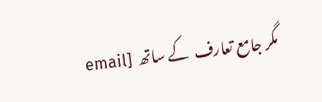مگر جامع تعارف  کے ساتھ  [email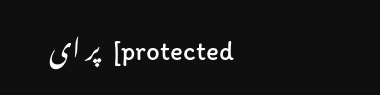protected]  پر ای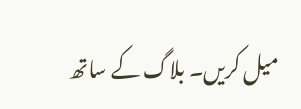میل کریں۔ بلاگ کے ساتھ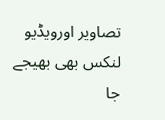تصاویر اورویڈیو لنکس بھی بھیجے جا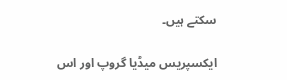سکتے ہیں۔

ایکسپریس میڈیا گروپ اور اس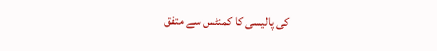کی پالیسی کا کمنٹس سے متفق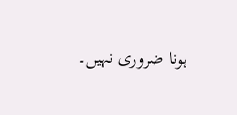ہونا ضروری نہیں۔